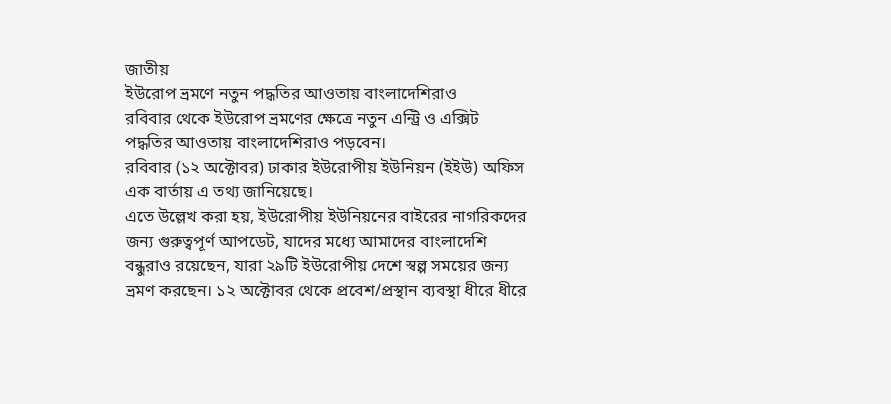জাতীয়
ইউরোপ ভ্রমণে নতুন পদ্ধতির আওতায় বাংলাদেশিরাও
রবিবার থেকে ইউরোপ ভ্রমণের ক্ষেত্রে নতুন এন্ট্রি ও এক্সিট পদ্ধতির আওতায় বাংলাদেশিরাও পড়বেন।
রবিবার (১২ অক্টোবর) ঢাকার ইউরোপীয় ইউনিয়ন (ইইউ) অফিস এক বার্তায় এ তথ্য জানিয়েছে।
এতে উল্লেখ করা হয়, ইউরোপীয় ইউনিয়নের বাইরের নাগরিকদের জন্য গুরুত্বপূর্ণ আপডেট, যাদের মধ্যে আমাদের বাংলাদেশি বন্ধুরাও রয়েছেন, যারা ২৯টি ইউরোপীয় দেশে স্বল্প সময়ের জন্য ভ্রমণ করছেন। ১২ অক্টোবর থেকে প্রবেশ/প্রস্থান ব্যবস্থা ধীরে ধীরে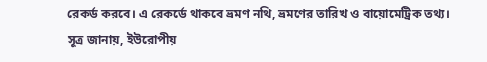রেকর্ড করবে। এ রেকর্ডে থাকবে ভ্রমণ নথি, ভ্রমণের তারিখ ও বায়োমেট্রিক তথ্য।
সূত্র জানায়, ইউরোপীয়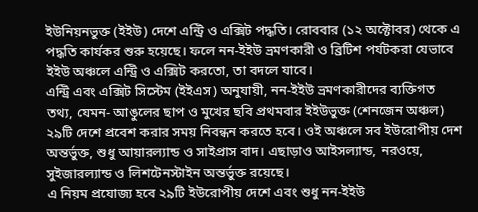ইউনিয়নভুক্ত (ইইউ) দেশে এন্ট্রি ও এক্সিট পদ্ধতি। রোববার (১২ অক্টোবর) থেকে এ পদ্ধতি কার্যকর শুরু হয়েছে। ফলে নন-ইইউ ভ্রমণকারী ও ব্রিটিশ পর্যটকরা যেভাবে ইইউ অঞ্চলে এন্ট্রি ও এক্সিট করতো, তা বদলে যাবে।
এন্ট্রি এবং এক্সিট সিস্টেম (ইইএস) অনুযায়ী, নন-ইইউ ভ্রমণকারীদের ব্যক্তিগত তথ্য, যেমন- আঙুলের ছাপ ও মুখের ছবি প্রথমবার ইইউভুক্ত (শেনজেন অঞ্চল) ২৯টি দেশে প্রবেশ করার সময় নিবন্ধন করতে হবে। ওই অঞ্চলে সব ইউরোপীয় দেশ অন্তর্ভুক্ত, শুধু আয়ারল্যান্ড ও সাইপ্রাস বাদ। এছাড়াও আইসল্যান্ড, নরওয়ে, সুইজারল্যান্ড ও লিশটেনস্টাইন অন্তর্ভুক্ত রয়েছে।
এ নিয়ম প্রযোজ্য হবে ২৯টি ইউরোপীয় দেশে এবং শুধু নন-ইইউ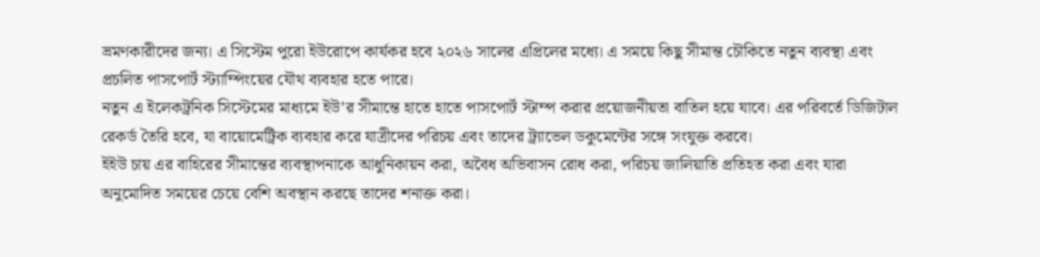ভ্রমণকারীদের জন্য। এ সিস্টেম পুরো ইউরোপে কার্যকর হবে ২০২৬ সালের এপ্রিলের মধ্যে। এ সময়ে কিছু সীমান্ত চৌকিতে নতুন ব্যবস্থা এবং প্রচলিত পাসপোর্ট স্ট্যাম্পিংয়ের যৌথ ব্যবহার হতে পারে।
নতুন এ ইলেকট্রনিক সিস্টেমের মাধ্যমে ইউ’র সীমান্তে হাতে হাতে পাসপোর্ট স্টাম্প করার প্রয়োজনীয়তা বাতিল হয়ে যাবে। এর পরিবর্তে ডিজিটাল রেকর্ড তৈরি হবে, যা বায়োমেট্রিক ব্যবহার করে যাত্রীদের পরিচয় এবং তাদের ট্র্যাভেল ডকুমেন্টের সঙ্গে সংযুক্ত করবে।
ইইউ চায় এর বাহিরের সীমান্তের ব্যবস্থাপনাকে আধুনিকায়ন করা, অবৈধ অভিবাসন রোধ করা, পরিচয় জালিয়াতি প্রতিহত করা এবং যারা অনুমোদিত সময়ের চেয়ে বেশি অবস্থান করছে তাদের শনাক্ত করা।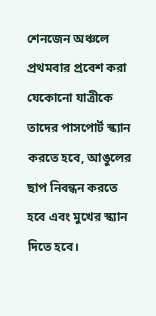শেনজেন অঞ্চলে প্রথমবার প্রবেশ করা যেকোনো যাত্রীকে তাদের পাসপোর্ট স্ক্যান করতে হবে, আঙুলের ছাপ নিবন্ধন করতে হবে এবং মুখের স্ক্যান দিতে হবে।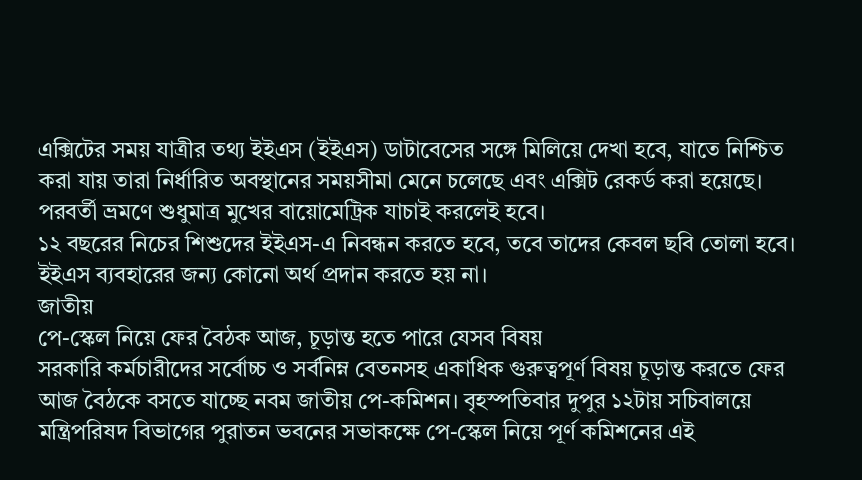এক্সিটের সময় যাত্রীর তথ্য ইইএস (ইইএস) ডাটাবেসের সঙ্গে মিলিয়ে দেখা হবে, যাতে নিশ্চিত করা যায় তারা নির্ধারিত অবস্থানের সময়সীমা মেনে চলেছে এবং এক্সিট রেকর্ড করা হয়েছে। পরবর্তী ভ্রমণে শুধুমাত্র মুখের বায়োমেট্রিক যাচাই করলেই হবে।
১২ বছরের নিচের শিশুদের ইইএস-এ নিবন্ধন করতে হবে, তবে তাদের কেবল ছবি তোলা হবে। ইইএস ব্যবহারের জন্য কোনো অর্থ প্রদান করতে হয় না।
জাতীয়
পে-স্কেল নিয়ে ফের বৈঠক আজ, চূড়ান্ত হতে পারে যেসব বিষয়
সরকারি কর্মচারীদের সর্বোচ্চ ও সর্বনিম্ন বেতনসহ একাধিক গুরুত্বপূর্ণ বিষয় চূড়ান্ত করতে ফের আজ বৈঠকে বসতে যাচ্ছে নবম জাতীয় পে-কমিশন। বৃহস্পতিবার দুপুর ১২টায় সচিবালয়ে মন্ত্রিপরিষদ বিভাগের পুরাতন ভবনের সভাকক্ষে পে-স্কেল নিয়ে পূর্ণ কমিশনের এই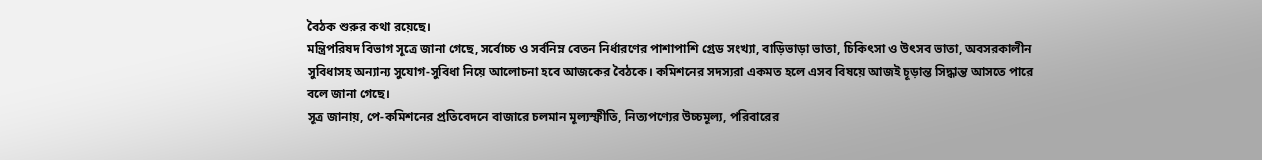বৈঠক শুরুর কথা রয়েছে।
মন্ত্রিপরিষদ বিভাগ সূত্রে জানা গেছে, সর্বোচ্চ ও সর্বনিম্ন বেতন নির্ধারণের পাশাপাশি গ্রেড সংখ্যা, বাড়িভাড়া ভাতা, চিকিৎসা ও উৎসব ভাতা, অবসরকালীন সুবিধাসহ অন্যান্য সুযোগ-সুবিধা নিয়ে আলোচনা হবে আজকের বৈঠকে। কমিশনের সদস্যরা একমত হলে এসব বিষয়ে আজই চূড়ান্ত সিদ্ধান্ত আসতে পারে বলে জানা গেছে।
সূত্র জানায়, পে-কমিশনের প্রতিবেদনে বাজারে চলমান মূল্যস্ফীতি, নিত্যপণ্যের উচ্চমূল্য, পরিবারের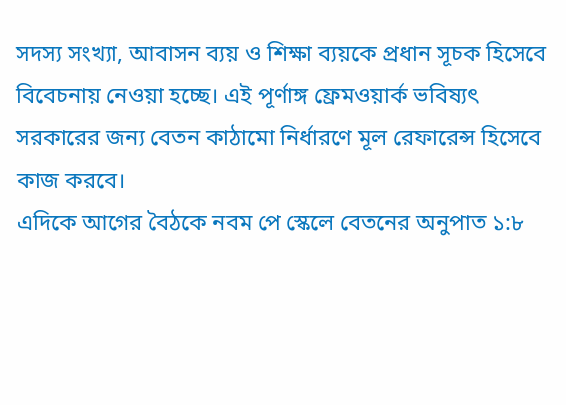সদস্য সংখ্যা, আবাসন ব্যয় ও শিক্ষা ব্যয়কে প্রধান সূচক হিসেবে বিবেচনায় নেওয়া হচ্ছে। এই পূর্ণাঙ্গ ফ্রেমওয়ার্ক ভবিষ্যৎ সরকারের জন্য বেতন কাঠামো নির্ধারণে মূল রেফারেন্স হিসেবে কাজ করবে।
এদিকে আগের বৈঠকে নবম পে স্কেলে বেতনের অনুপাত ১:৮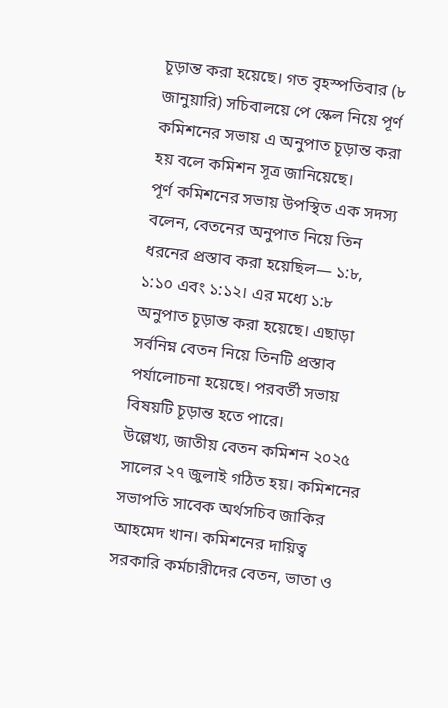চূড়ান্ত করা হয়েছে। গত বৃহস্পতিবার (৮ জানুয়ারি) সচিবালয়ে পে স্কেল নিয়ে পূর্ণ কমিশনের সভায় এ অনুপাত চূড়ান্ত করা হয় বলে কমিশন সূত্র জানিয়েছে।
পূর্ণ কমিশনের সভায় উপস্থিত এক সদস্য বলেন, বেতনের অনুপাত নিয়ে তিন ধরনের প্রস্তাব করা হয়েছিল— ১:৮, ১:১০ এবং ১:১২। এর মধ্যে ১:৮ অনুপাত চূড়ান্ত করা হয়েছে। এছাড়া সর্বনিম্ন বেতন নিয়ে তিনটি প্রস্তাব পর্যালোচনা হয়েছে। পরবর্তী সভায় বিষয়টি চূড়ান্ত হতে পারে।
উল্লেখ্য, জাতীয় বেতন কমিশন ২০২৫ সালের ২৭ জুলাই গঠিত হয়। কমিশনের সভাপতি সাবেক অর্থসচিব জাকির আহমেদ খান। কমিশনের দায়িত্ব সরকারি কর্মচারীদের বেতন, ভাতা ও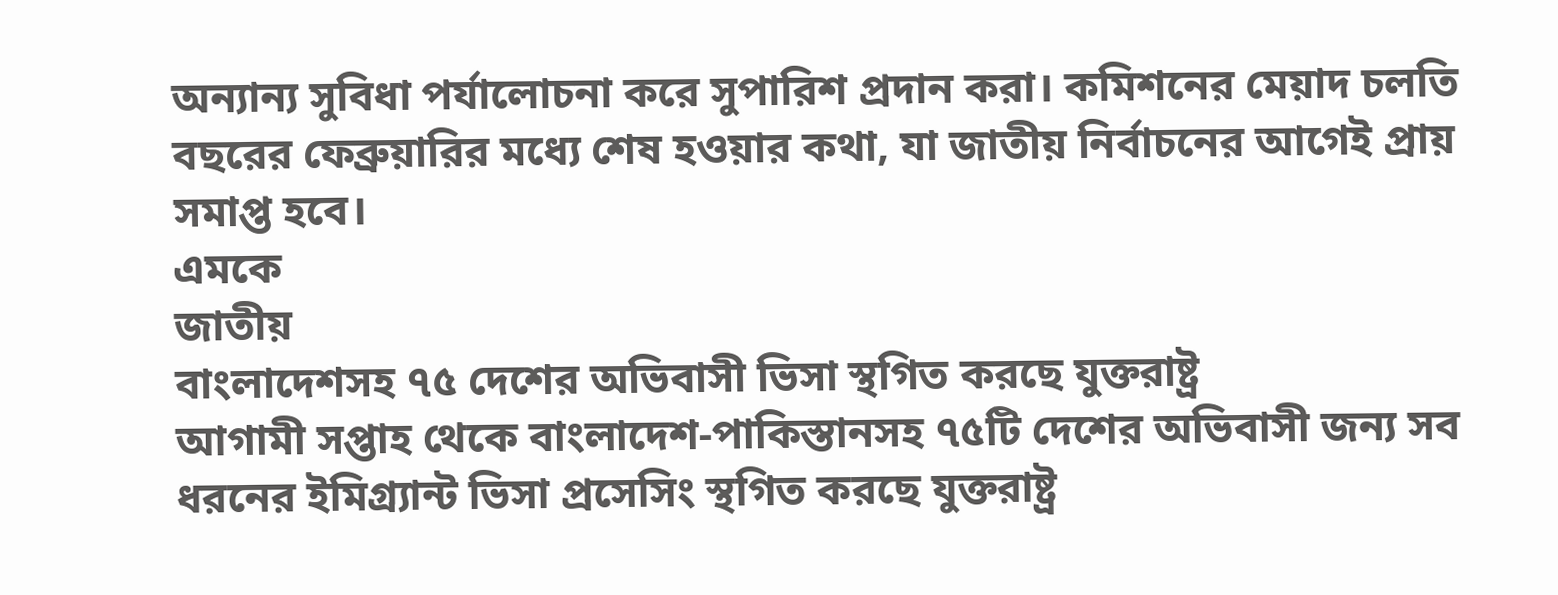অন্যান্য সুবিধা পর্যালোচনা করে সুপারিশ প্রদান করা। কমিশনের মেয়াদ চলতি বছরের ফেব্রুয়ারির মধ্যে শেষ হওয়ার কথা, যা জাতীয় নির্বাচনের আগেই প্রায় সমাপ্ত হবে।
এমকে
জাতীয়
বাংলাদেশসহ ৭৫ দেশের অভিবাসী ভিসা স্থগিত করছে যুক্তরাষ্ট্র
আগামী সপ্তাহ থেকে বাংলাদেশ-পাকিস্তানসহ ৭৫টি দেশের অভিবাসী জন্য সব ধরনের ইমিগ্র্যান্ট ভিসা প্রসেসিং স্থগিত করছে যুক্তরাষ্ট্র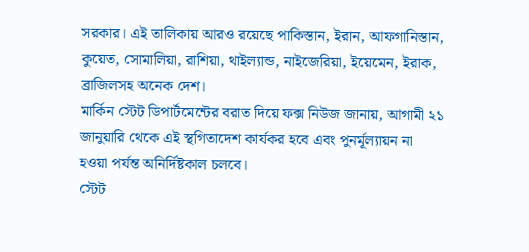সরকার। এই তালিকায় আরও রয়েছে পাকিস্তান, ইরান, আফগানিস্তান, কুয়েত, সোমালিয়া, রাশিয়া, থাইল্যান্ড, নাইজেরিয়া, ইয়েমেন, ইরাক, ব্রাজিলসহ অনেক দেশ।
মার্কিন স্টেট ডিপার্টমেন্টের বরাত দিয়ে ফক্স নিউজ জানায়, আগামী ২১ জানুয়ারি থেকে এই স্থগিতাদেশ কার্যকর হবে এবং পুনর্মূল্যায়ন না হওয়া পর্যন্ত অনির্দিষ্টকাল চলবে।
স্টেট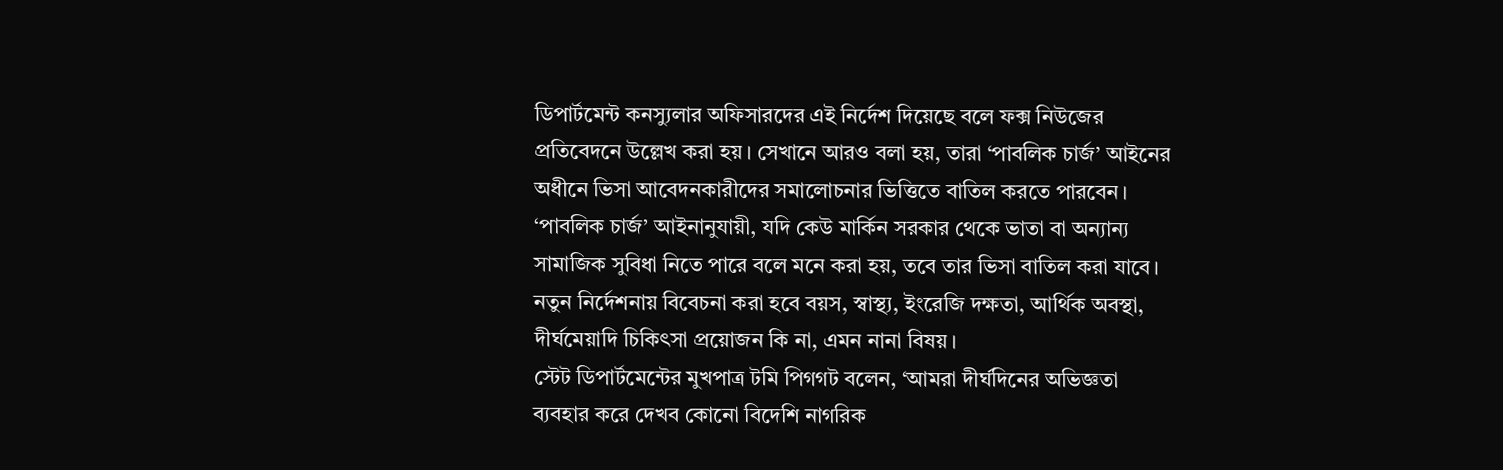ডিপার্টমেন্ট কনস্যুলার অফিসারদের এই নির্দেশ দিয়েছে বলে ফক্স নিউজের প্রতিবেদনে উল্লেখ করা হয়। সেখানে আরও বলা হয়, তারা ‘পাবলিক চার্জ’ আইনের অধীনে ভিসা আবেদনকারীদের সমালোচনার ভিত্তিতে বাতিল করতে পারবেন। ‘পাবলিক চার্জ’ আইনানুযায়ী, যদি কেউ মার্কিন সরকার থেকে ভাতা বা অন্যান্য সামাজিক সুবিধা নিতে পারে বলে মনে করা হয়, তবে তার ভিসা বাতিল করা যাবে। নতুন নির্দেশনায় বিবেচনা করা হবে বয়স, স্বাস্থ্য, ইংরেজি দক্ষতা, আর্থিক অবস্থা, দীর্ঘমেয়াদি চিকিৎসা প্রয়োজন কি না, এমন নানা বিষয়।
স্টেট ডিপার্টমেন্টের মুখপাত্র টমি পিগগট বলেন, ‘আমরা দীর্ঘদিনের অভিজ্ঞতা ব্যবহার করে দেখব কোনো বিদেশি নাগরিক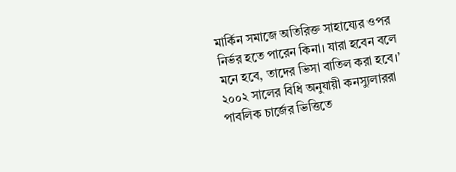মার্কিন সমাজে অতিরিক্ত সাহায্যের ওপর নির্ভর হতে পারেন কিনা। যারা হবেন বলে মনে হবে, তাদের ভিসা বাতিল করা হবে।’
২০০২ সালের বিধি অনুযায়ী কনস্যুলাররা পাবলিক চার্জের ভিত্তিতে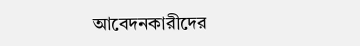আবেদনকারীদের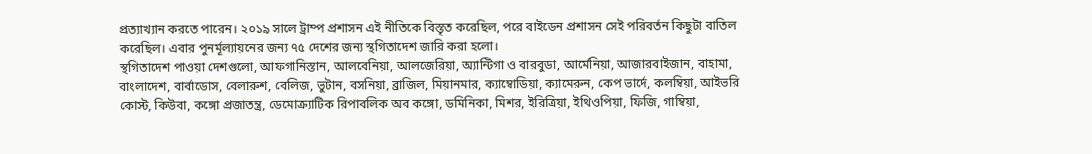প্রত্যাখ্যান করতে পারেন। ২০১৯ সালে ট্রাম্প প্রশাসন এই নীতিকে বিস্তৃত করেছিল, পরে বাইডেন প্রশাসন সেই পরিবর্তন কিছুটা বাতিল করেছিল। এবার পুনর্মূল্যায়নের জন্য ৭৫ দেশের জন্য স্থগিতাদেশ জারি করা হলো।
স্থগিতাদেশ পাওয়া দেশগুলো, আফগানিস্তান, আলবেনিয়া, আলজেরিয়া, অ্যান্টিগা ও বারবুডা, আর্মেনিয়া, আজারবাইজান, বাহামা, বাংলাদেশ, বার্বাডোস, বেলারুশ, বেলিজ, ভুটান, বসনিয়া, ব্রাজিল, মিয়ানমার, ক্যাম্বোডিয়া, ক্যামেরুন, কেপ ভার্দে, কলম্বিয়া, আইভরি কোস্ট, কিউবা, কঙ্গো প্রজাতন্ত্র, ডেমোক্র্যাটিক রিপাবলিক অব কঙ্গো, ডমিনিকা, মিশর, ইরিত্রিয়া, ইথিওপিয়া, ফিজি, গাম্বিয়া,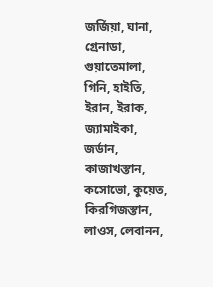জর্জিয়া, ঘানা, গ্রেনাডা, গুয়াতেমালা, গিনি, হাইতি, ইরান, ইরাক, জ্যামাইকা, জর্ডান, কাজাখস্তান, কসোভো, কুয়েত, কিরগিজস্তান, লাওস, লেবানন,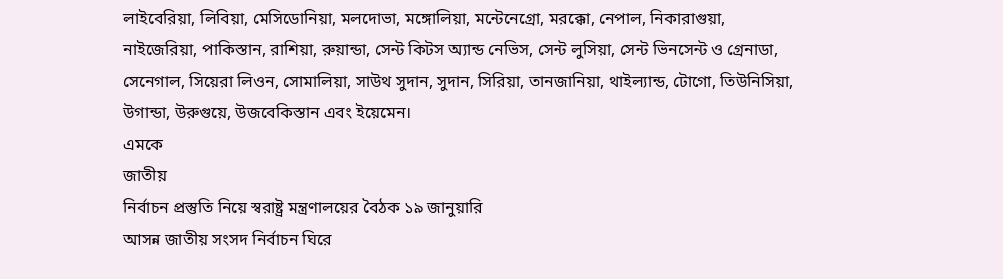লাইবেরিয়া, লিবিয়া, মেসিডোনিয়া, মলদোভা, মঙ্গোলিয়া, মন্টেনেগ্রো, মরক্কো, নেপাল, নিকারাগুয়া, নাইজেরিয়া, পাকিস্তান, রাশিয়া, রুয়ান্ডা, সেন্ট কিটস অ্যান্ড নেভিস, সেন্ট লুসিয়া, সেন্ট ভিনসেন্ট ও গ্রেনাডা, সেনেগাল, সিয়েরা লিওন, সোমালিয়া, সাউথ সুদান, সুদান, সিরিয়া, তানজানিয়া, থাইল্যান্ড, টোগো, তিউনিসিয়া, উগান্ডা, উরুগুয়ে, উজবেকিস্তান এবং ইয়েমেন।
এমকে
জাতীয়
নির্বাচন প্রস্তুতি নিয়ে স্বরাষ্ট্র মন্ত্রণালয়ের বৈঠক ১৯ জানুয়ারি
আসন্ন জাতীয় সংসদ নির্বাচন ঘিরে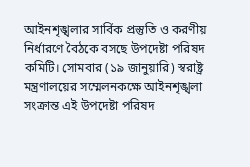আইনশৃঙ্খলার সার্বিক প্রস্তুতি ও করণীয় নির্ধারণে বৈঠকে বসছে উপদেষ্টা পরিষদ কমিটি। সোমবার (১৯ জানুয়ারি) স্বরাষ্ট্র মন্ত্রণালয়ের সম্মেলনকক্ষে আইনশৃঙ্খলা সংক্রান্ত এই উপদেষ্টা পরিষদ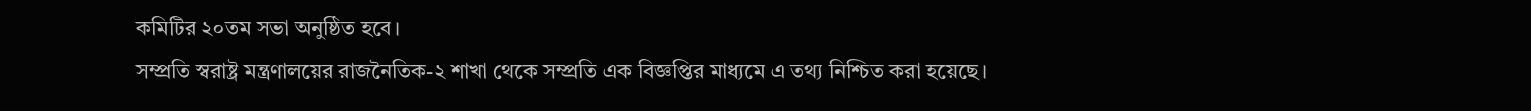কমিটির ২০তম সভা অনুষ্ঠিত হবে।
সম্প্রতি স্বরাষ্ট্র মন্ত্রণালয়ের রাজনৈতিক-২ শাখা থেকে সম্প্রতি এক বিজ্ঞপ্তির মাধ্যমে এ তথ্য নিশ্চিত করা হয়েছে।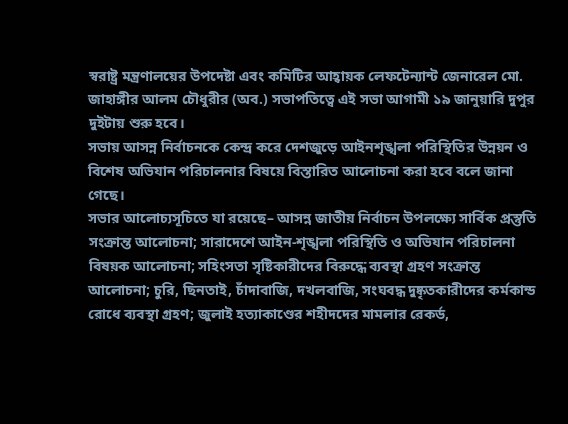স্বরাষ্ট্র মন্ত্রণালয়ের উপদেষ্টা এবং কমিটির আহ্বায়ক লেফটেন্যান্ট জেনারেল মো. জাহাঙ্গীর আলম চৌধুরীর (অব.) সভাপতিত্বে এই সভা আগামী ১৯ জানুয়ারি দুপুর দুইটায় শুরু হবে।
সভায় আসন্ন নির্বাচনকে কেন্দ্র করে দেশজুড়ে আইনশৃঙ্খলা পরিস্থিতির উন্নয়ন ও বিশেষ অভিযান পরিচালনার বিষয়ে বিস্তারিত আলোচনা করা হবে বলে জানা গেছে।
সভার আলোচ্যসূচিতে যা রয়েছে– আসন্ন জাতীয় নির্বাচন উপলক্ষ্যে সার্বিক প্রস্তুতি সংক্রান্ত আলোচনা; সারাদেশে আইন-শৃঙ্খলা পরিস্থিতি ও অভিযান পরিচালনা বিষয়ক আলোচনা; সহিংসতা সৃষ্টিকারীদের বিরুদ্ধে ব্যবস্থা গ্রহণ সংক্রান্ত আলোচনা; চুরি, ছিনতাই, চাঁদাবাজি, দখলবাজি, সংঘবদ্ধ দুষ্কৃতকারীদের কর্মকান্ড রোধে ব্যবস্থা গ্রহণ; জুলাই হত্যাকাণ্ডের শহীদদের মামলার রেকর্ড,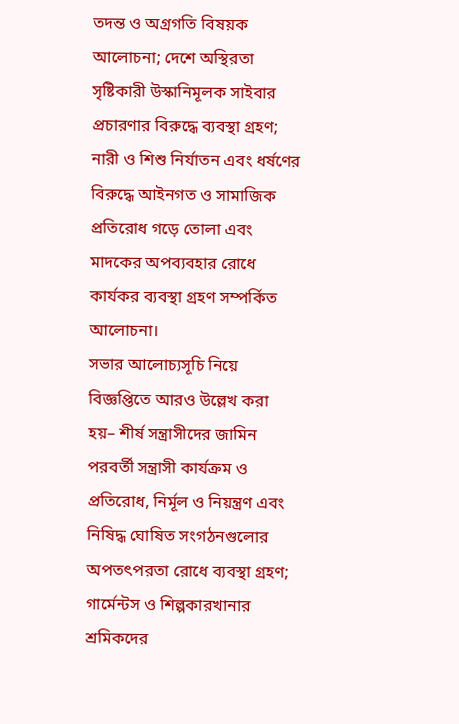তদন্ত ও অগ্রগতি বিষয়ক আলোচনা; দেশে অস্থিরতা সৃষ্টিকারী উস্কানিমূলক সাইবার প্রচারণার বিরুদ্ধে ব্যবস্থা গ্রহণ; নারী ও শিশু নির্যাতন এবং ধর্ষণের বিরুদ্ধে আইনগত ও সামাজিক প্রতিরোধ গড়ে তোলা এবং মাদকের অপব্যবহার রোধে কার্যকর ব্যবস্থা গ্রহণ সম্পর্কিত আলোচনা।
সভার আলোচ্যসূচি নিয়ে বিজ্ঞপ্তিতে আরও উল্লেখ করা হয়– শীর্ষ সন্ত্রাসীদের জামিন পরবর্তী সন্ত্রাসী কার্যক্রম ও প্রতিরোধ, নির্মূল ও নিয়ন্ত্রণ এবং নিষিদ্ধ ঘোষিত সংগঠনগুলোর অপতৎপরতা রোধে ব্যবস্থা গ্রহণ; গার্মেন্টস ও শিল্পকারখানার শ্রমিকদের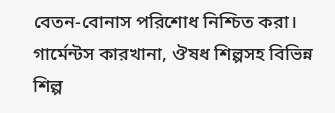বেতন-বোনাস পরিশোধ নিশ্চিত করা। গার্মেন্টস কারখানা, ঔষধ শিল্পসহ বিভিন্ন শিল্প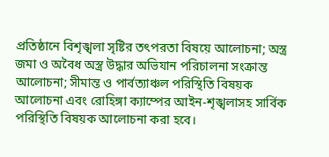প্রতিষ্ঠানে বিশৃঙ্খলা সৃষ্টির তৎপরতা বিষয়ে আলোচনা; অস্ত্র জমা ও অবৈধ অস্ত্র উদ্ধার অভিযান পরিচালনা সংক্রান্ত আলোচনা; সীমান্ত ও পার্বত্যাঞ্চল পরিস্থিতি বিষয়ক আলোচনা এবং রোহিঙ্গা ক্যাম্পের আইন-শৃঙ্খলাসহ সার্বিক পরিস্থিতি বিষয়ক আলোচনা করা হবে।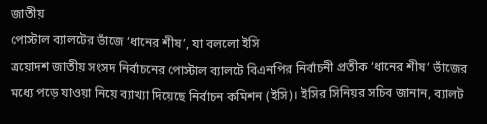জাতীয়
পোস্টাল ব্যালটের ভাঁজে ‘ধানের শীষ’, যা বললো ইসি
ত্রয়োদশ জাতীয় সংসদ নির্বাচনের পোস্টাল ব্যালটে বিএনপির নির্বাচনী প্রতীক ‘ধানের শীষ’ ভাঁজের মধ্যে পড়ে যাওয়া নিয়ে ব্যাখ্যা দিয়েছে নির্বাচন কমিশন (ইসি)। ইসির সিনিয়র সচিব জানান, ব্যালট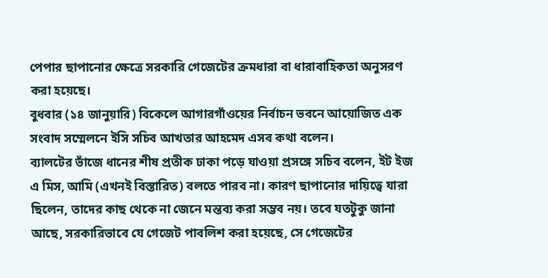পেপার ছাপানোর ক্ষেত্রে সরকারি গেজেটের ক্রমধারা বা ধারাবাহিকতা অনুসরণ করা হয়েছে।
বুধবার (১৪ জানুয়ারি) বিকেলে আগারগাঁওয়ের নির্বাচন ভবনে আয়োজিত এক সংবাদ সম্মেলনে ইসি সচিব আখতার আহমেদ এসব কথা বলেন।
ব্যালটের ভাঁজে ধানের শীষ প্রতীক ঢাকা পড়ে যাওয়া প্রসঙ্গে সচিব বলেন, ইট ইজ এ মিস, আমি (এখনই বিস্তারিত) বলতে পারব না। কারণ ছাপানোর দায়িত্বে যারা ছিলেন, তাদের কাছ থেকে না জেনে মন্তব্য করা সম্ভব নয়। তবে যতটুকু জানা আছে, সরকারিভাবে যে গেজেট পাবলিশ করা হয়েছে, সে গেজেটের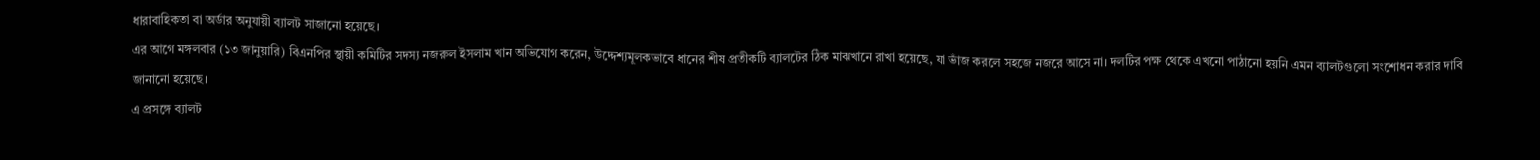ধারাবাহিকতা বা অর্ডার অনুযায়ী ব্যালট সাজানো হয়েছে।
এর আগে মঙ্গলবার (১৩ জানুয়ারি) বিএনপির স্থায়ী কমিটির সদস্য নজরুল ইসলাম খান অভিযোগ করেন, উদ্দেশ্যমূলকভাবে ধানের শীষ প্রতীকটি ব্যালটের ঠিক মাঝখানে রাখা হয়েছে, যা ভাঁজ করলে সহজে নজরে আসে না। দলটির পক্ষ থেকে এখনো পাঠানো হয়নি এমন ব্যালটগুলো সংশোধন করার দাবি জানানো হয়েছে।
এ প্রসঙ্গে ব্যালট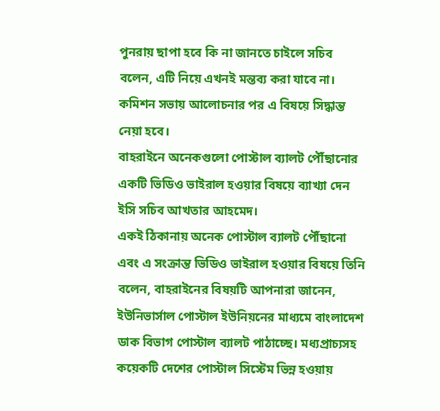পুনরায় ছাপা হবে কি না জানতে চাইলে সচিব বলেন, এটি নিয়ে এখনই মন্তব্য করা যাবে না। কমিশন সভায় আলোচনার পর এ বিষয়ে সিদ্ধান্ত নেয়া হবে।
বাহরাইনে অনেকগুলো পোস্টাল ব্যালট পৌঁছানোর একটি ভিডিও ভাইরাল হওয়ার বিষয়ে ব্যাখ্যা দেন ইসি সচিব আখতার আহমেদ।
একই ঠিকানায় অনেক পোস্টাল ব্যালট পৌঁছানো এবং এ সংক্রান্ত ভিডিও ভাইরাল হওয়ার বিষয়ে তিনি বলেন, বাহরাইনের বিষয়টি আপনারা জানেন, ইউনিভার্সাল পোস্টাল ইউনিয়নের মাধ্যমে বাংলাদেশ ডাক বিভাগ পোস্টাল ব্যালট পাঠাচ্ছে। মধ্যপ্রাচ্যসহ কয়েকটি দেশের পোস্টাল সিস্টেম ভিন্ন হওয়ায়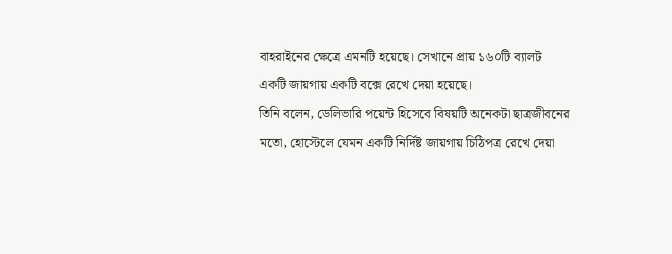বাহরাইনের ক্ষেত্রে এমনটি হয়েছে। সেখানে প্রায় ১৬০টি ব্যালট একটি জায়গায় একটি বক্সে রেখে দেয়া হয়েছে।
তিনি বলেন, ডেলিভারি পয়েন্ট হিসেবে বিষয়টি অনেকটা ছাত্রজীবনের মতো, হোস্টেলে যেমন একটি নির্দিষ্ট জায়গায় চিঠিপত্র রেখে দেয়া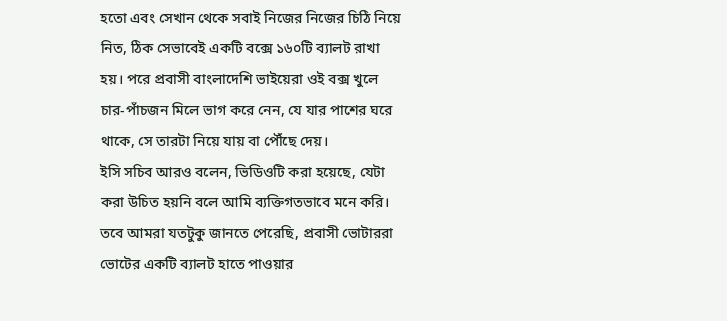হতো এবং সেখান থেকে সবাই নিজের নিজের চিঠি নিয়ে নিত, ঠিক সেভাবেই একটি বক্সে ১৬০টি ব্যালট রাখা হয়। পরে প্রবাসী বাংলাদেশি ভাইয়েরা ওই বক্স খুলে চার-পাঁচজন মিলে ভাগ করে নেন, যে যার পাশের ঘরে থাকে, সে তারটা নিয়ে যায় বা পৌঁছে দেয়।
ইসি সচিব আরও বলেন, ভিডিওটি করা হয়েছে, যেটা করা উচিত হয়নি বলে আমি ব্যক্তিগতভাবে মনে করি। তবে আমরা যতটুকু জানতে পেরেছি, প্রবাসী ভোটাররা ভোটের একটি ব্যালট হাতে পাওয়ার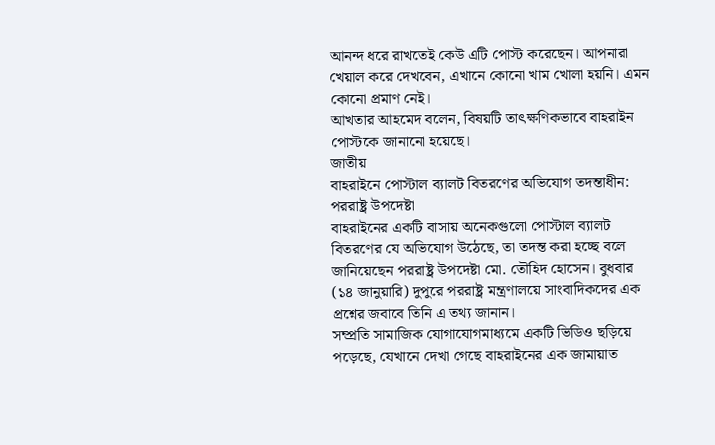আনন্দ ধরে রাখতেই কেউ এটি পোস্ট করেছেন। আপনারা খেয়াল করে দেখবেন, এখানে কোনো খাম খোলা হয়নি। এমন কোনো প্রমাণ নেই।
আখতার আহমেদ বলেন, বিষয়টি তাৎক্ষণিকভাবে বাহরাইন পোস্টকে জানানো হয়েছে।
জাতীয়
বাহরাইনে পোস্টাল ব্যালট বিতরণের অভিযোগ তদন্তাধীন: পররাষ্ট্র উপদেষ্টা
বাহরাইনের একটি বাসায় অনেকগুলো পোস্টাল ব্যালট বিতরণের যে অভিযোগ উঠেছে, তা তদন্ত করা হচ্ছে বলে জানিয়েছেন পররাষ্ট্র উপদেষ্টা মো. তৌহিদ হোসেন। বুধবার (১৪ জানুয়ারি) দুপুরে পররাষ্ট্র মন্ত্রণালয়ে সাংবাদিকদের এক প্রশ্নের জবাবে তিনি এ তথ্য জানান।
সম্প্রতি সামাজিক যোগাযোগমাধ্যমে একটি ভিডিও ছড়িয়ে পড়েছে, যেখানে দেখা গেছে বাহরাইনের এক জামায়াত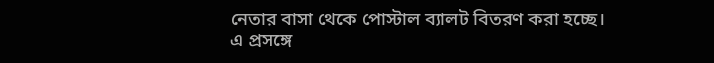নেতার বাসা থেকে পোস্টাল ব্যালট বিতরণ করা হচ্ছে।
এ প্রসঙ্গে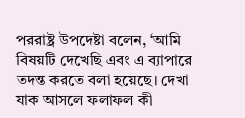পররাষ্ট্র উপদেষ্টা বলেন, ‘আমি বিষয়টি দেখেছি এবং এ ব্যাপারে তদন্ত করতে বলা হয়েছে। দেখা যাক আসলে ফলাফল কী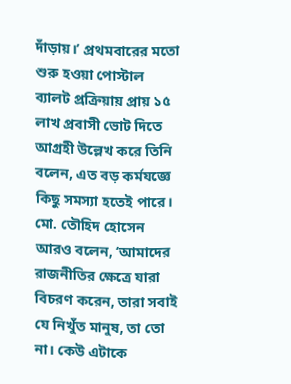দাঁড়ায়।’ প্রথমবারের মতো শুরু হওয়া পোস্টাল ব্যালট প্রক্রিয়ায় প্রায় ১৫ লাখ প্রবাসী ভোট দিতে আগ্রহী উল্লেখ করে তিনি বলেন, এত বড় কর্মযজ্ঞে কিছু সমস্যা হতেই পারে।
মো. তৌহিদ হোসেন আরও বলেন, ‘আমাদের রাজনীতির ক্ষেত্রে যারা বিচরণ করেন, তারা সবাই যে নিখুঁত মানুষ, তা তো না। কেউ এটাকে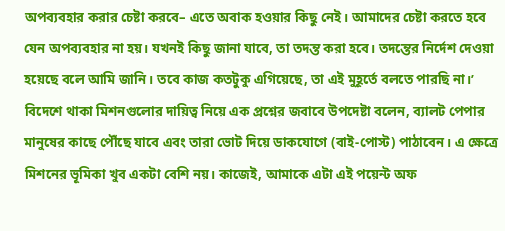অপব্যবহার করার চেষ্টা করবে– এতে অবাক হওয়ার কিছু নেই। আমাদের চেষ্টা করতে হবে যেন অপব্যবহার না হয়। যখনই কিছু জানা যাবে, তা তদন্ত করা হবে। তদন্তের নির্দেশ দেওয়া হয়েছে বলে আমি জানি। তবে কাজ কতটুকু এগিয়েছে, তা এই মুহূর্তে বলতে পারছি না।’
বিদেশে থাকা মিশনগুলোর দায়িত্ব নিয়ে এক প্রশ্নের জবাবে উপদেষ্টা বলেন, ব্যালট পেপার মানুষের কাছে পৌঁছে যাবে এবং তারা ভোট দিয়ে ডাকযোগে (বাই-পোস্ট) পাঠাবেন। এ ক্ষেত্রে মিশনের ভূমিকা খুব একটা বেশি নয়। কাজেই, আমাকে এটা এই পয়েন্ট অফ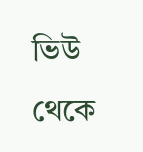ভিউ থেকে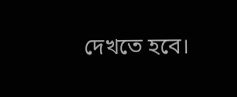দেখতে হবে।